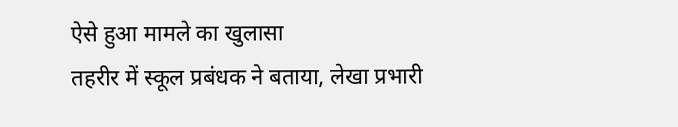ऐसे हुआ मामले का खुलासा
तहरीर में स्कूल प्रबंधक ने बताया, लेखा प्रभारी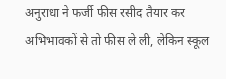अनुराधा ने फर्जी फीस रसीद तैयार कर अभिभावकों से तो फीस ले ली, लेकिन स्कूल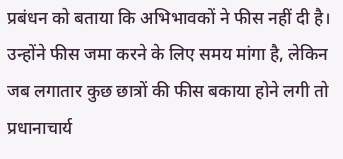प्रबंधन को बताया कि अभिभावकों ने फीस नहीं दी है। उन्होंने फीस जमा करने के लिए समय मांगा है, लेकिन जब लगातार कुछ छात्रों की फीस बकाया होने लगी तो प्रधानाचार्य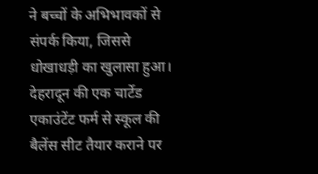ने बच्चों के अभिभावकों से संपर्क किया, जिससे धोखाधड़ी का खुलासा हुआ। देहरादून की एक चार्टेड एकाउंटेंट फर्म से स्कूल की बैलेंस सीट तैयार कराने पर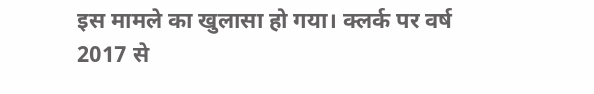इस मामले का खुलासा हो गया। क्लर्क पर वर्ष 2017 से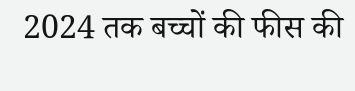2024 तक बच्चों की फीस की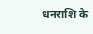धनराशि के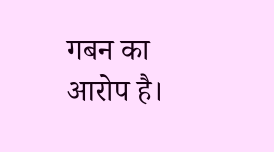गबन का आरोप है।